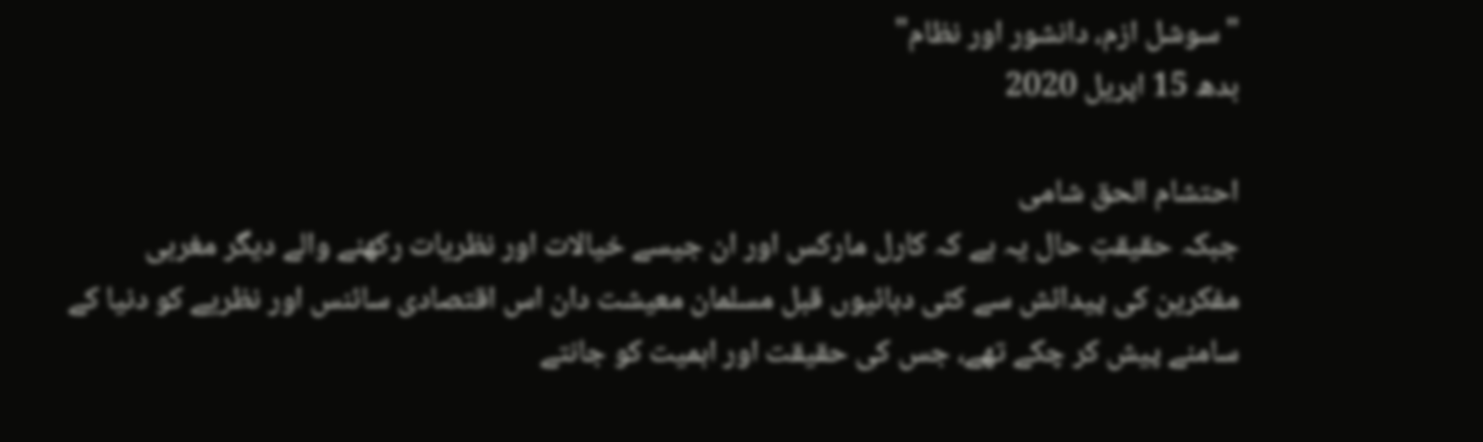"سوشل ازم، دانشور اور نظام"
بدھ 15 اپریل 2020

احتشام الحق شامی
جبکہ حقیقتِ حال یہ ہے کہ کارل مارکس اور ان جیسے خیالات اور نظریات رکھنے والے دیگر مغربی مفکرین کی پیدائش سے کئی دہائیوں قبل مسلمان معیشت دان اس اقتصادی سائنس اور نظریے کو دنیا کے سامنے پیش کر چکے تھے، جس کی حقیقت اور اہمیت کو جانتے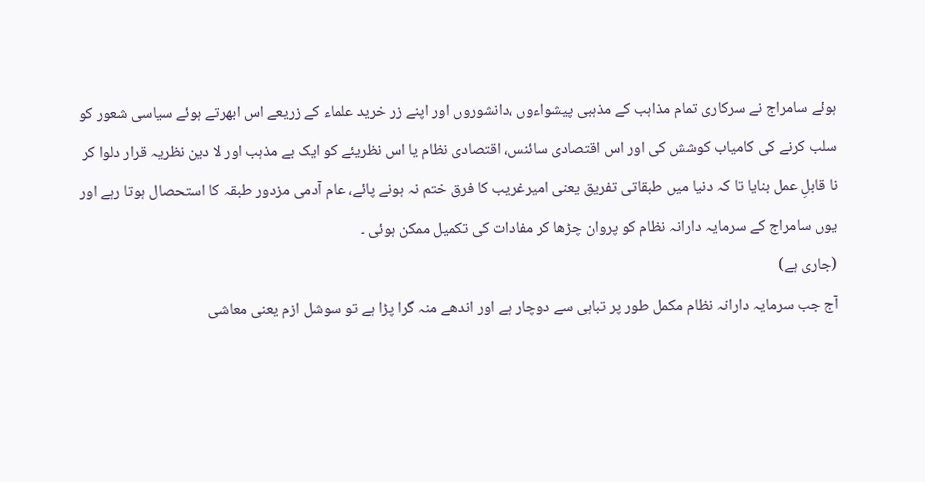ہوئے سامراج نے سرکاری تمام مذاہب کے مذہبی پیشواءوں ،دانشوروں اور اپنے زر خرید علماء کے زریعے اس ابھرتے ہوئے سیاسی شعور کو سلب کرنے کی کامیاب کوشش کی اور اس اقتصادی سائنس، اقتصادی نظام یا اس نظریئے کو ایک بے مذہب اور لا دین نظریہ قرار دلوا کر نا قابلِ عمل بنایا تا کہ دنیا میں طبقاتی تفریق یعنی امیرغریب کا فرق ختم نہ ہونے پائے، عام آدمی مزدور طبقہ کا استحصال ہوتا رہے اور یوں سامراج کے سرمایہ دارانہ نظام کو پروان چڑھا کر مفادات کی تکمیل ممکن ہوئی ۔
(جاری ہے)
آج جب سرمایہ دارانہ نظام مکمل طور پر تباہی سے دوچار ہے اور اندھے منہ گرا پڑا ہے تو سوشل ازم یعنی معاشی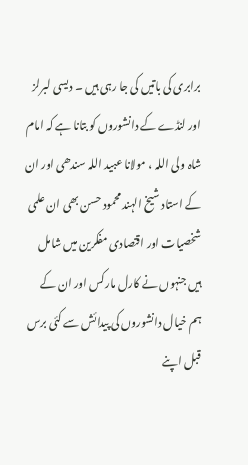برابری کی باتیں کی جا رہی ہیں ۔ دیسی لبرلز اور لنڈے کے دانشوروں کو بتانا ہے کہ امام شاہ ولی اللہ ، مولانا عبید اللہ سندھی اور ان کے استاد شیخ الہند محمود حسن بھی ان علمی شخصیات اور اقتصادی مفکرین میں شامل ہیں جنہوں نے کارل مارکس اور ان کے ہم خیال دانشوروں کی پیدائش سے کئی برس قبل اپنے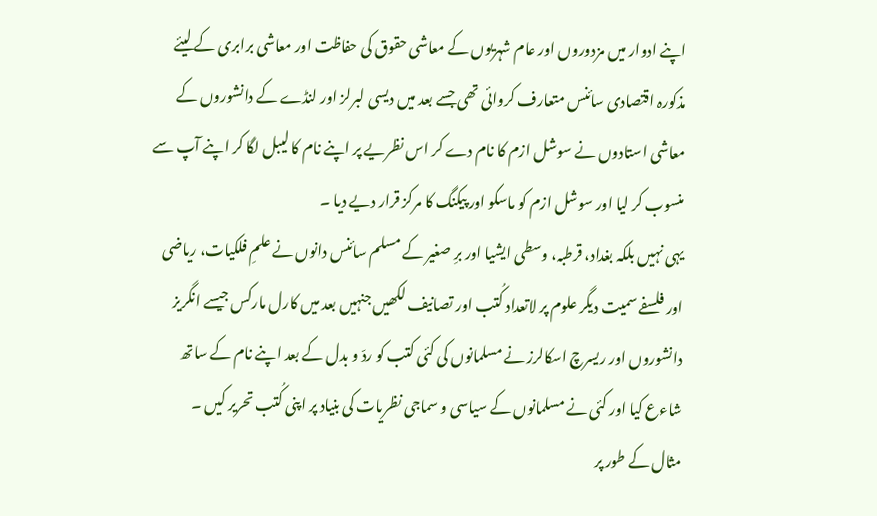اپنے ادوار میں مزدوروں اور عام شہریوں کے معاشی حقوق کی حفاظت اور معاشی برابری کے لیئے مذکورہ اقتصادی سائنس متعارف کروائی تھی جسے بعد میں دیسی لبرلز اور لنڈے کے دانشوروں کے معاشی استادوں نے سوشل ازم کا نام دے کر اس نظریے پر اپنے نام کا لیبل لگا کر اپنے آپ سے منسوب کر لیا اور سوشل ازم کو ماسکو اور پیکنگ کا مرکز قرار دیے دیا ۔
یہی نہیں بلکہ بغداد، قرطبہ، وسطی ایشیا اور برِ صغیر کے مسلم سائنس دانوں نے علمِ فلکیات، ریاضی اور فلسفے سمیت دیگر علوم پر لاتعداد کُتب اور تصانیف لکھیں جنہیں بعد میں کارل مارکس جیسے انگریز دانشوروں اور ریسرچ اسکالرز نے مسلمانوں کی کئی کتب کو ردّ و بدل کے بعد اپنے نام کے ساتھ شاءع کیا اور کئی نے مسلمانوں کے سیاسی و سماجی نظریات کی بنیاد پر اپنی کُتب تحریر کیں ۔
مثال کے طور پر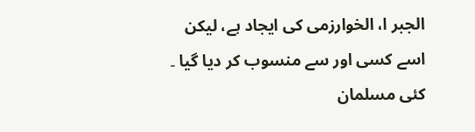الجبر ا، الخوارزمی کی ایجاد ہے، لیکن اسے کسی اور سے منسوب کر دیا گیا ۔ کئی مسلمان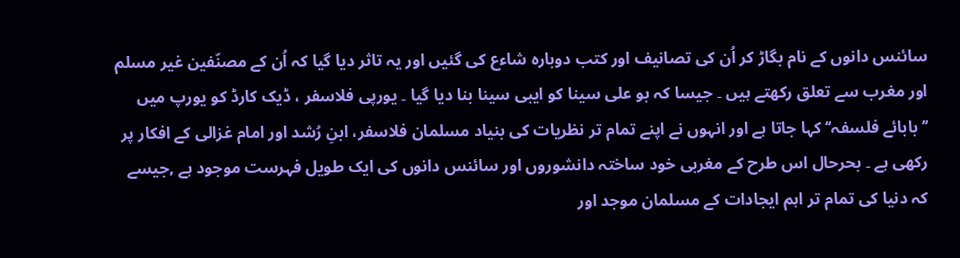سائنس دانوں کے نام بگاڑ کر اُن کی تصانیف اور کتب دوبارہ شاءع کی گئیں اور یہ تاثر دیا گیا کہ اُن کے مصنّفین غیر مسلم اور مغرب سے تعلق رکھتے ہیں ۔ جیسا کہ بو علی سینا کو ایبی سینا بنا دیا گیا ۔ یورپی فلاسفر ، ڈیک کارڈ کو یورپ میں ’’بابائے فلسفہ‘‘ کہا جاتا ہے اور انہوں نے اپنے تمام تر نظریات کی بنیاد مسلمان فلاسفر، ابنِ رُشد اور امام غزالی کے افکار پر رکھی ہے ۔ بحرحال اس طرح کے مغربی خود ساختہ دانشوروں اور سائنس دانوں کی ایک طویل فہرست موجود ہے ,جیسے کہ دنیا کی تمام تر اہم ایجادات کے مسلمان موجد اور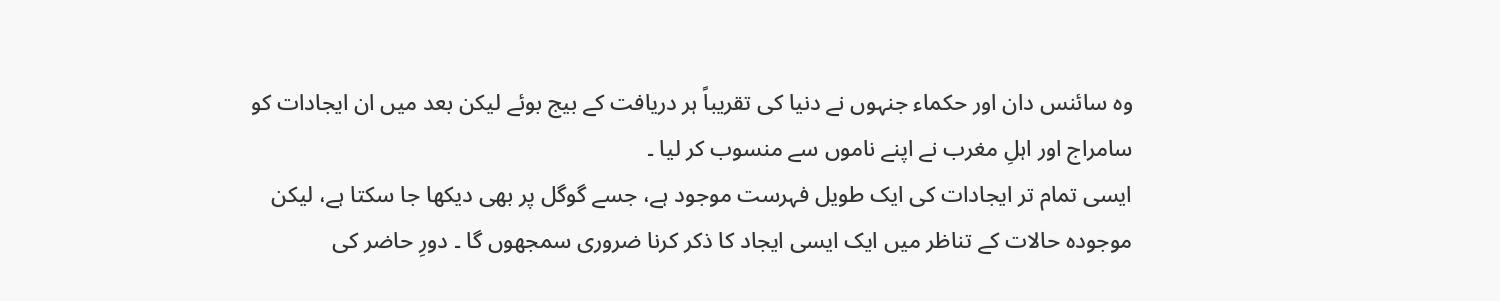وہ سائنس دان اور حکماء جنہوں نے دنیا کی تقریباً ہر دریافت کے بیج بوئے لیکن بعد میں ان ایجادات کو سامراج اور اہلِ مغرب نے اپنے ناموں سے منسوب کر لیا ۔
ایسی تمام تر ایجادات کی ایک طویل فہرست موجود ہے، جسے گوگل پر بھی دیکھا جا سکتا ہے، لیکن موجودہ حالات کے تناظر میں ایک ایسی ایجاد کا ذکر کرنا ضروری سمجھوں گا ۔ دورِ حاضر کی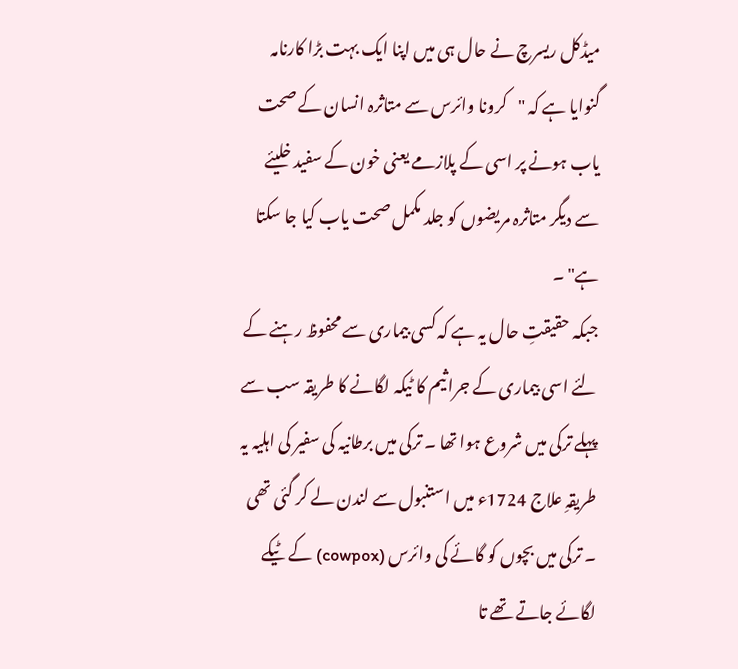میڈکل ریسرچ نے حال ہی میں اپنا ایک بہت بڑا کارنامہ گنوایا ہے کہ "کرونا وائرس سے متاثرہ انسان کے صحت یاب ہونے پر اسی کے پلازمے یعنی خون کے سفید خلیئے سے دیگر متاثرہ مریضوں کو جلد مکمل صحت یاب کیا جا سکتا ہے" ۔
جبکہ حقیقتِ حال یہ ہے کہ کسی بیماری سے محفوظ رہنے کے لئے اسی بیماری کے جراثیم کا ٹیکہ لگانے کا طریقہ سب سے پہلے ترکی میں شروع ہوا تھا ۔ ترکی میں برطانیہ کی سفیر کی اہلیہ یہ طریقہِ علاج 1724ء میں استنبول سے لندن لے کر گئی تھی ۔ ترکی میں بچوں کو گائے کی وائرس (cowpox) کے ٹیکے لگائے جاتے تھے تا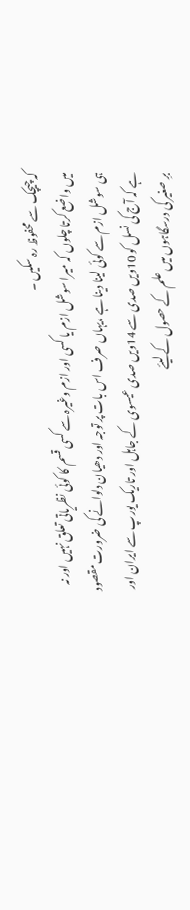کہ چیچک سے محفوظ رہ سکیں ۔
میں واضع کرتا چلوں کہ میرا سوشل ازم یا کسی اور ازم وغیرہ سے کسی قسم کا کوئی نظریاتی تعلق نہیں اور نہ ہی سوشل ازم سے کوئی لینا دینا ہے ،یہاں صرف اس بات پر توجہ اور دھیان دلوانے کی ضرورت مقصود ہے کہ آج کی نسل کو 10ویں صدی سے 14ویں صدی عیسوی کے جاہل اور تاریک یورپ سے ایران اور برِ صغیر کی درسگاہوں میں علم کے حصول کے لیئے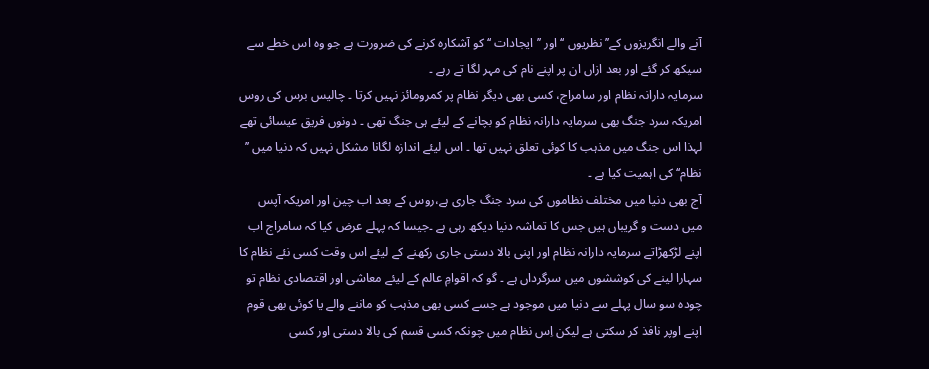آنے والے انگریزوں کے’’ نظریوں ‘‘ اور ’’ایجادات ‘‘ کو آشکارہ کرنے کی ضرورت ہے جو وہ اس خطے سے سیکھ کر گئے اور بعد ازاں ان پر اپنے نام کی مہر لگا تے رہے ۔
سرمایہ دارانہ نظام اور سامراج، کسی بھی دیگر نظام پر کمرومائز نہیں کرتا ۔ چالیس برس کی روس امریکہ سرد جنگ بھی سرمایہ دارانہ نظام کو بچانے کے لیئے ہی جنگ تھی ۔ دونوں فریق عیسائی تھے لہذا اس جنگ میں مذہب کا کوئی تعلق نہیں تھا ۔ اس لیئے اندازہ لگانا مشکل نہیں کہ دنیا میں ’’ نظام‘‘ کی اہمیت کیا ہے ۔
آج بھی دنیا میں مختلف نظاموں کی سرد جنگ جاری ہے،روس کے بعد اب چین اور امریکہ آپس میں دست و گریباں ہیں جس کا تماشہ دنیا دیکھ رہی ہے ۔جیسا کہ پہلے عرض کیا کہ سامراج اب اپنے لڑکھڑاتے سرمایہ دارانہ نظام اور اپنی بالا دستی جاری رکھنے کے لیئے اس وقت کسی نئے نظام کا سہارا لینے کی کوششوں میں سرگرداں ہے ۔ گو کہ اقوامِ عالم کے لیئے معاشی اور اقتصادی نظام تو چودہ سو سال پہلے سے دنیا میں موجود ہے جسے کسی بھی مذہب کو ماننے والے یا کوئی بھی قوم اپنے اوپر نافذ کر سکتی ہے لیکن اِس نظام میں چونکہ کسی قسم کی بالا دستی اور کسی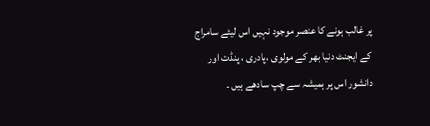پر غالب ہونے کا عنصر موجود نہیں اس لیئے سامراج کے ایجنٹ دنیا بھر کے مولوی ،پادری ، پنڈت اور دانشور اس پر ہمیشہ سے چپ سادھے ہیں ۔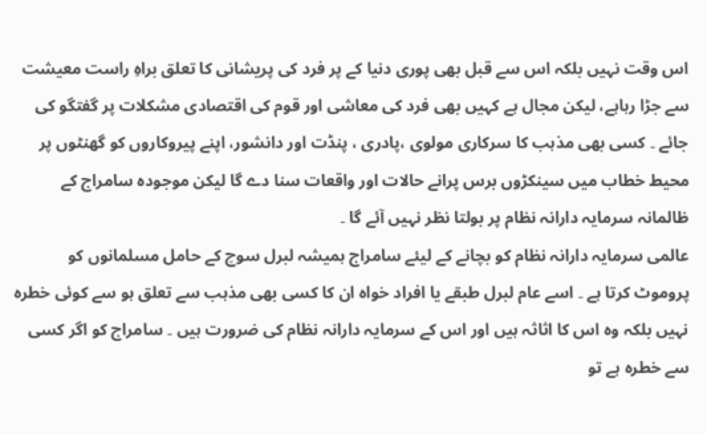اس وقت نہیں بلکہ اس سے قبل بھی پوری دنیا کے پر فرد کی پریشانی کا تعلق براہِ راست معیشت سے جڑا رہاہے، لیکن مجال ہے کہیں بھی فرد کی معاشی اور قوم کی اقتصادی مشکلات پر گفتگو کی جائے ۔ کسی بھی مذہب کا سرکاری مولوی ،پادری ، پنڈت اور دانشور، اپنے پیروکاروں کو گھنٹوں پر محیط خطاب میں سینکڑوں برس پرانے حالات اور واقعات سنا دے گا لیکن موجودہ سامراج کے ظالمانہ سرمایہ دارانہ نظام پر بولتا نظر نہیں آئے گا ۔
عالمی سرمایہ دارانہ نظام کو بچانے کے لیئے سامراج ہمیشہ لبرل سوچ کے حامل مسلمانوں کو پروموٹ کرتا ہے ۔ اسے عام لبرل طبقے یا افراد خواہ ان کا کسی بھی مذہب سے تعلق ہو سے کوئی خطرہ نہیں بلکہ وہ اس کا اثاثہ ہیں اور اس کے سرمایہ دارانہ نظام کی ضرورت ہیں ۔ سامراج کو اگر کسی سے خطرہ ہے تو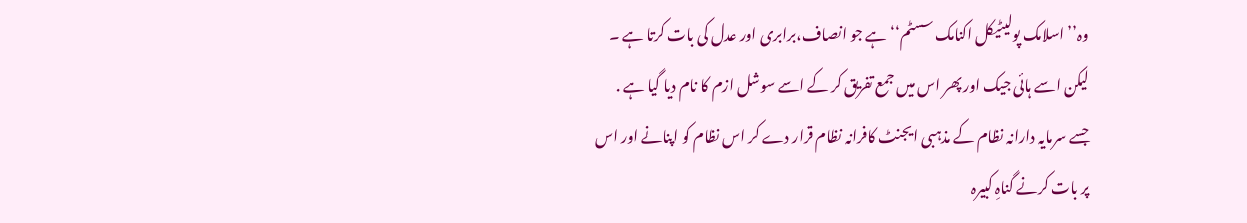وہ’’ اسلامک پولیٹیکل اکنامک سسٹم‘‘ ہے جو انصاف،برابری اور عدل کی بات کرتا ہے ۔ لیکن اسے ہائی جیک اور پھر اس میں جمع تفریق کر کے اسے سوشل ازم کا نام دیا گیا ہے .
جسے سرمایہ دارانہ نظام کے مذہبی ایجنٹ کافرانہ نظام قرار دے کر اس نظام کو اپنانے اور اس پر بات کرنے گناہِ کبیرہ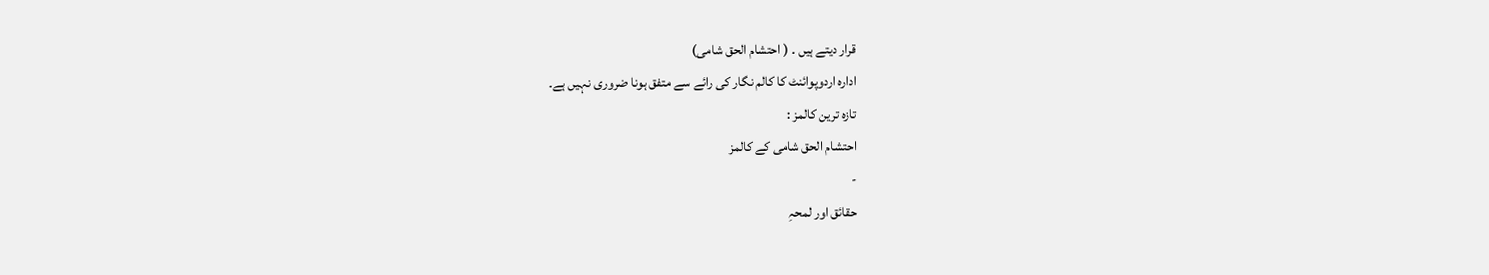قرار دیتے ہیں ۔ ( احتشام الحق شامی)
ادارہ اردوپوائنٹ کا کالم نگار کی رائے سے متفق ہونا ضروری نہیں ہے۔
تازہ ترین کالمز :
احتشام الحق شامی کے کالمز
-
حقائق اور لمحہِ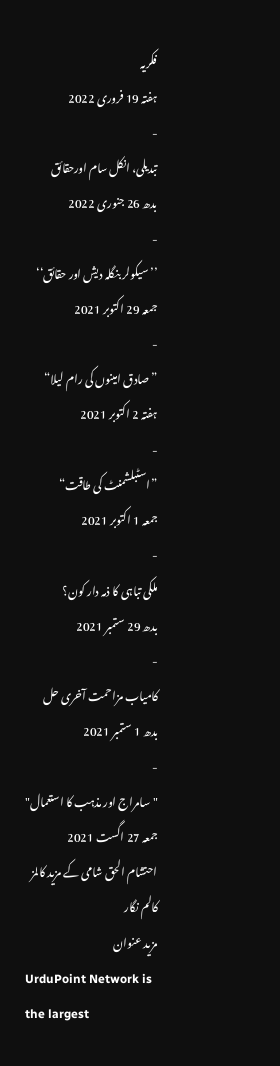فکریہ
ہفتہ 19 فروری 2022
-
تبدیلی، انکل سام اورحقائق
بدھ 26 جنوری 2022
-
’’سیکولر بنگلہ دیش اور حقائق‘‘
جمعہ 29 اکتوبر 2021
-
”صادق امینوں کی رام لیلا“
ہفتہ 2 اکتوبر 2021
-
”اسٹبلشمنٹ کی طاقت“
جمعہ 1 اکتوبر 2021
-
ملکی تباہی کا ذمہ دار کون؟
بدھ 29 ستمبر 2021
-
کامیاب مزاحمت آخری حل
بدھ 1 ستمبر 2021
-
"سامراج اور مذہب کا استعمال"
جمعہ 27 اگست 2021
احتشام الحق شامی کے مزید کالمز
کالم نگار
مزید عنوان
UrduPoint Network is the largest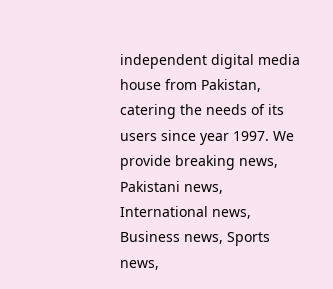independent digital media house from Pakistan, catering the needs of its users since year 1997. We provide breaking news, Pakistani news, International news, Business news, Sports news,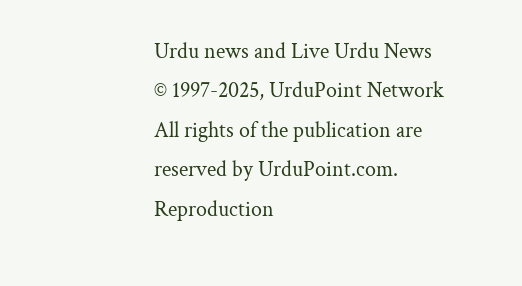Urdu news and Live Urdu News
© 1997-2025, UrduPoint Network
All rights of the publication are reserved by UrduPoint.com. Reproduction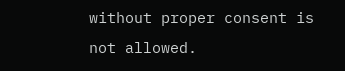without proper consent is not allowed.